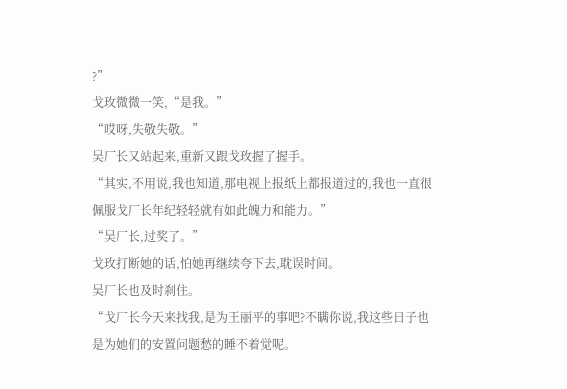?”
戈玫微微一笑,“是我。”
“哎呀,失敬失敬。”
吴厂长又站起来,重新又跟戈玫握了握手。
“其实,不用说,我也知道,那电视上报纸上都报道过的,我也一直很佩服戈厂长年纪轻轻就有如此魄力和能力。”
“吴厂长,过奖了。”
戈玫打断她的话,怕她再继续夸下去,耽误时间。
吴厂长也及时刹住。
“戈厂长今天来找我,是为王丽平的事吧?不瞒你说,我这些日子也是为她们的安置问题愁的睡不着觉呢。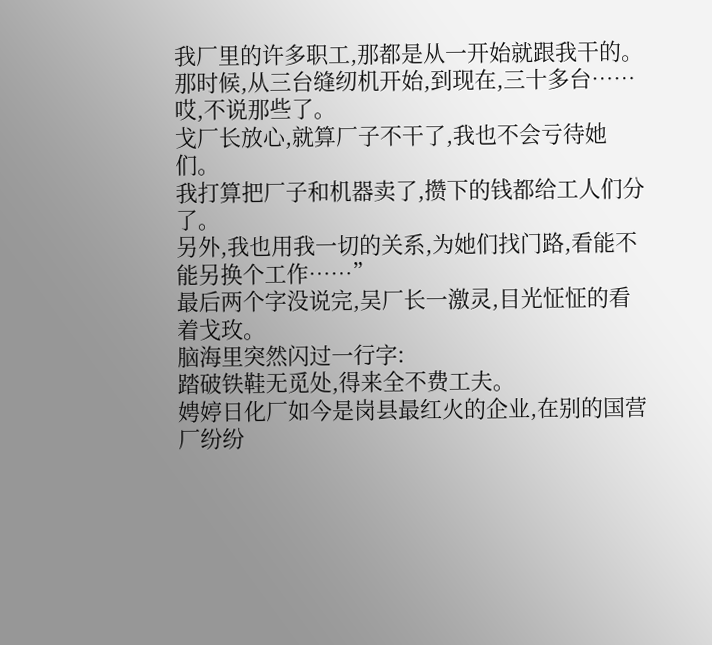我厂里的许多职工,那都是从一开始就跟我干的。
那时候,从三台缝纫机开始,到现在,三十多台……
哎,不说那些了。
戈厂长放心,就算厂子不干了,我也不会亏待她们。
我打算把厂子和机器卖了,攒下的钱都给工人们分了。
另外,我也用我一切的关系,为她们找门路,看能不能另换个工作……”
最后两个字没说完,吴厂长一激灵,目光怔怔的看着戈玫。
脑海里突然闪过一行字:
踏破铁鞋无觅处,得来全不费工夫。
娉婷日化厂如今是岗县最红火的企业,在别的国营厂纷纷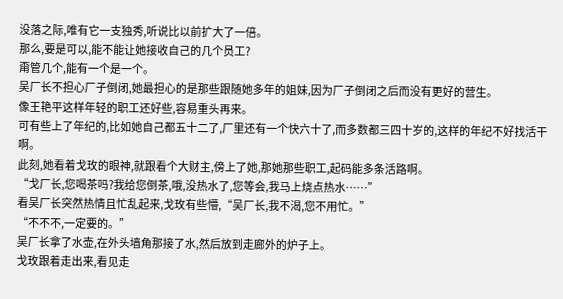没落之际,唯有它一支独秀,听说比以前扩大了一倍。
那么,要是可以,能不能让她接收自己的几个员工?
甭管几个,能有一个是一个。
吴厂长不担心厂子倒闭,她最担心的是那些跟随她多年的姐妹,因为厂子倒闭之后而没有更好的营生。
像王艳平这样年轻的职工还好些,容易重头再来。
可有些上了年纪的,比如她自己都五十二了,厂里还有一个快六十了,而多数都三四十岁的,这样的年纪不好找活干啊。
此刻,她看着戈玫的眼神,就跟看个大财主,傍上了她,那她那些职工,起码能多条活路啊。
“戈厂长,您喝茶吗?我给您倒茶,哦,没热水了,您等会,我马上烧点热水……”
看吴厂长突然热情且忙乱起来,戈玫有些懵,“吴厂长,我不渴,您不用忙。”
“不不不,一定要的。”
吴厂长拿了水壶,在外头墙角那接了水,然后放到走廊外的炉子上。
戈玫跟着走出来,看见走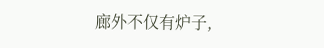廊外不仅有炉子,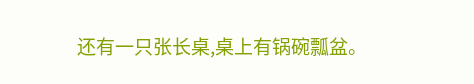还有一只张长桌,桌上有锅碗瓢盆。